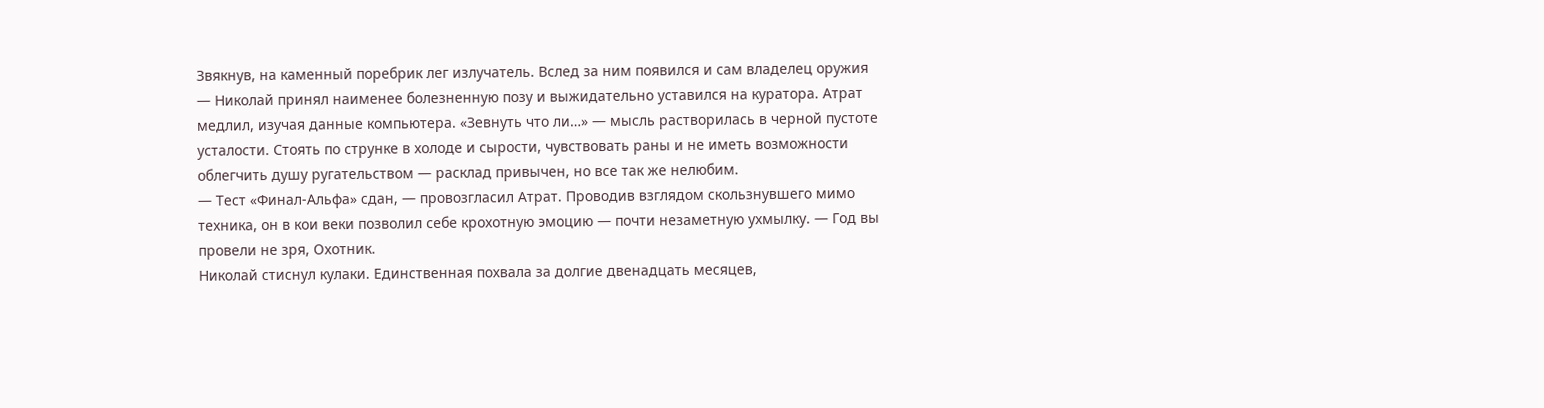Звякнув, на каменный поребрик лег излучатель. Вслед за ним появился и сам владелец оружия — Николай принял наименее болезненную позу и выжидательно уставился на куратора. Атрат медлил, изучая данные компьютера. «Зевнуть что ли…» — мысль растворилась в черной пустоте усталости. Стоять по струнке в холоде и сырости, чувствовать раны и не иметь возможности облегчить душу ругательством — расклад привычен, но все так же нелюбим.
— Тест «Финал-Альфа» сдан, — провозгласил Атрат. Проводив взглядом скользнувшего мимо техника, он в кои веки позволил себе крохотную эмоцию — почти незаметную ухмылку. — Год вы провели не зря, Охотник.
Николай стиснул кулаки. Единственная похвала за долгие двенадцать месяцев,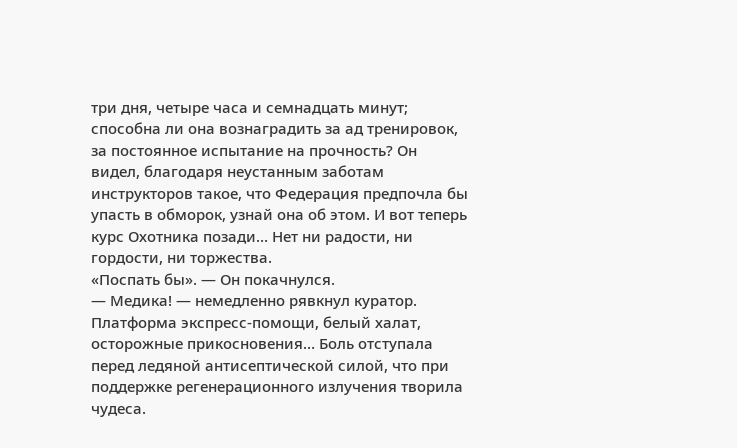три дня, четыре часа и семнадцать минут; способна ли она вознаградить за ад тренировок, за постоянное испытание на прочность? Он видел, благодаря неустанным заботам инструкторов такое, что Федерация предпочла бы упасть в обморок, узнай она об этом. И вот теперь курс Охотника позади… Нет ни радости, ни гордости, ни торжества.
«Поспать бы». — Он покачнулся.
— Медика! — немедленно рявкнул куратор.
Платформа экспресс-помощи, белый халат, осторожные прикосновения… Боль отступала перед ледяной антисептической силой, что при поддержке регенерационного излучения творила чудеса.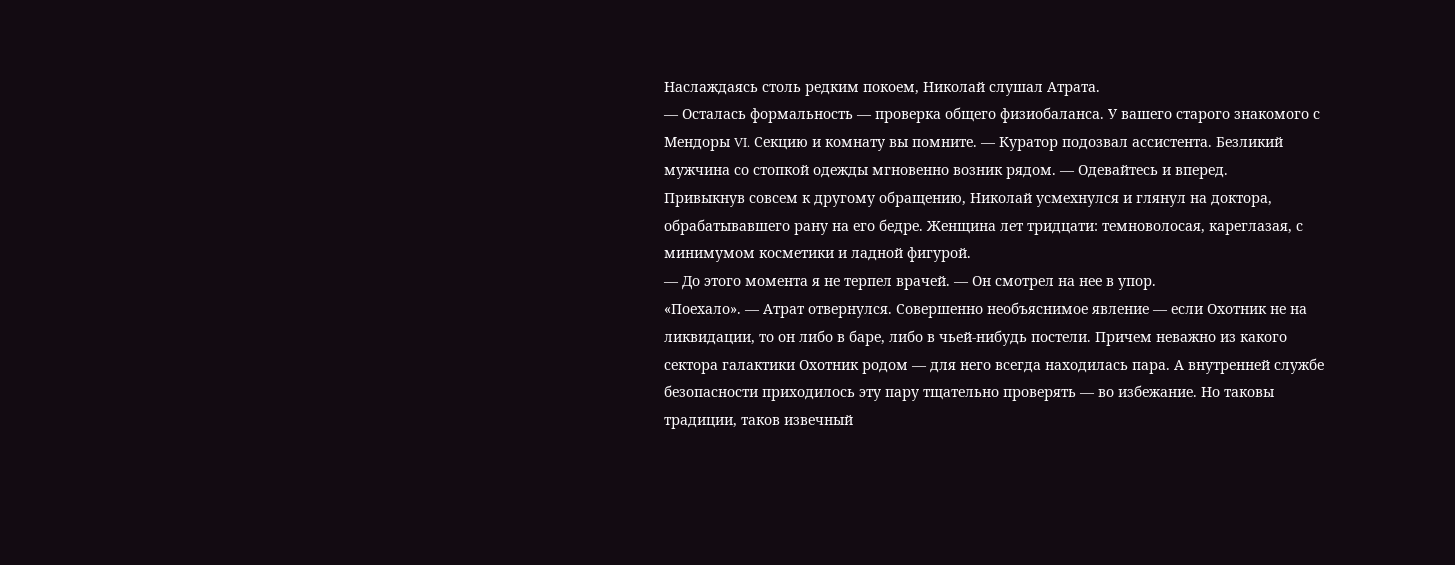Наслаждаясь столь редким покоем, Николай слушал Атрата.
— Осталась формальность — проверка общего физиобаланса. У вашего старого знакомого с Мендоры VI. Секцию и комнату вы помните. — Куратор подозвал ассистента. Безликий мужчина со стопкой одежды мгновенно возник рядом. — Одевайтесь и вперед.
Привыкнув совсем к другому обращению, Николай усмехнулся и глянул на доктора, обрабатывавшего рану на его бедре. Женщина лет тридцати: темноволосая, кареглазая, с минимумом косметики и ладной фигурой.
— До этого момента я не терпел врачей. — Он смотрел на нее в упор.
«Поехало». — Атрат отвернулся. Совершенно необъяснимое явление — если Охотник не на ликвидации, то он либо в баре, либо в чьей-нибудь постели. Причем неважно из какого сектора галактики Охотник родом — для него всегда находилась пара. А внутренней службе безопасности приходилось эту пару тщательно проверять — во избежание. Но таковы традиции, таков извечный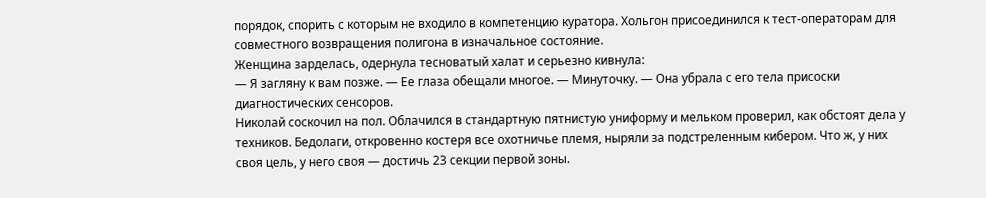порядок, спорить с которым не входило в компетенцию куратора. Хольгон присоединился к тест-операторам для совместного возвращения полигона в изначальное состояние.
Женщина зарделась, одернула тесноватый халат и серьезно кивнула:
— Я загляну к вам позже. — Ее глаза обещали многое. — Минуточку. — Она убрала с его тела присоски диагностических сенсоров.
Николай соскочил на пол. Облачился в стандартную пятнистую униформу и мельком проверил, как обстоят дела у техников. Бедолаги, откровенно костеря все охотничье племя, ныряли за подстреленным кибером. Что ж, у них своя цель, у него своя — достичь 23 секции первой зоны.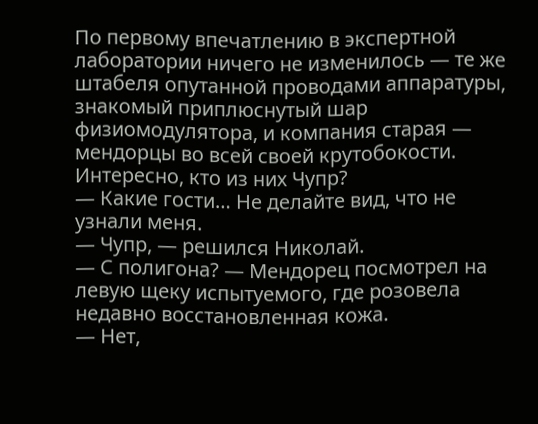По первому впечатлению в экспертной лаборатории ничего не изменилось — те же штабеля опутанной проводами аппаратуры, знакомый приплюснутый шар физиомодулятора, и компания старая — мендорцы во всей своей крутобокости. Интересно, кто из них Чупр?
— Какие гости… Не делайте вид, что не узнали меня.
— Чупр, — решился Николай.
— С полигона? — Мендорец посмотрел на левую щеку испытуемого, где розовела недавно восстановленная кожа.
— Нет,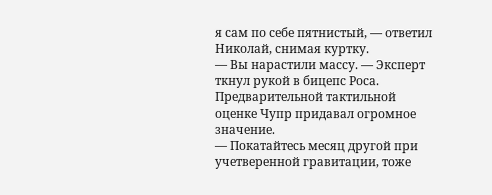я сам по себе пятнистый, — ответил Николай, снимая куртку.
— Вы нарастили массу. — Эксперт ткнул рукой в бицепс Роса. Предварительной тактильной оценке Чупр придавал огромное значение.
— Покатайтесь месяц другой при учетверенной гравитации, тоже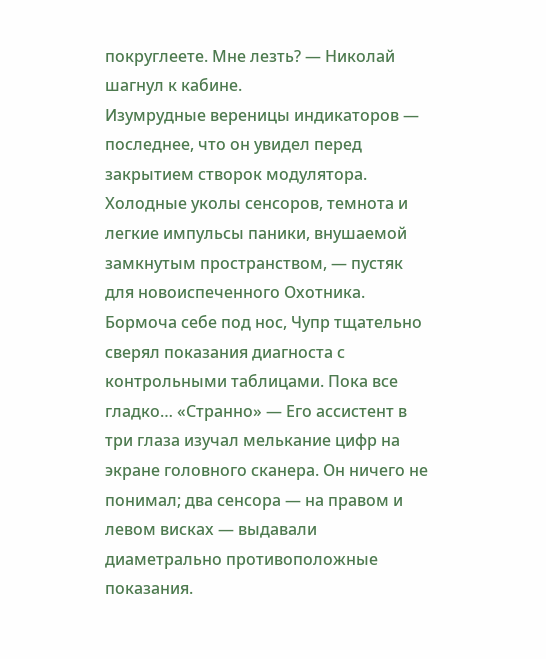покруглеете. Мне лезть? — Николай шагнул к кабине.
Изумрудные вереницы индикаторов — последнее, что он увидел перед закрытием створок модулятора. Холодные уколы сенсоров, темнота и легкие импульсы паники, внушаемой замкнутым пространством, — пустяк для новоиспеченного Охотника.
Бормоча себе под нос, Чупр тщательно сверял показания диагноста с контрольными таблицами. Пока все гладко… «Странно» — Его ассистент в три глаза изучал мелькание цифр на экране головного сканера. Он ничего не понимал; два сенсора — на правом и левом висках — выдавали диаметрально противоположные показания.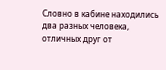Словно в кабине находились два разных человека, отличных друг от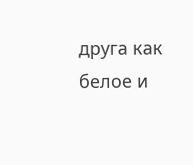друга как белое и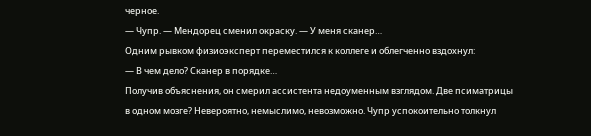черное.
— Чупр. — Мендорец сменил окраску. — У меня сканер…
Одним рывком физиоэксперт переместился к коллеге и облегченно вздохнул:
— В чем дело? Сканер в порядке…
Получив объяснения, он смерил ассистента недоуменным взглядом. Две псиматрицы в одном мозге? Невероятно, немыслимо, невозможно. Чупр успокоительно толкнул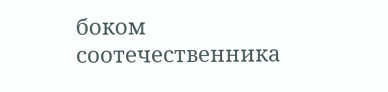боком соотечественника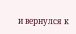и вернулся к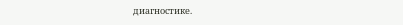диагностике.